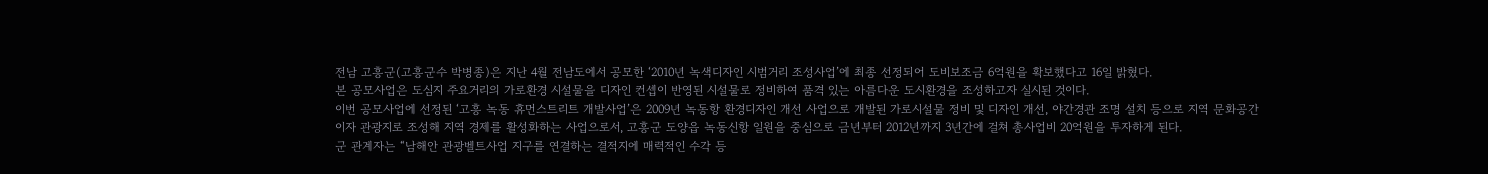전남 고흥군(고흥군수 박병종)은 지난 4월 전남도에서 공모한 ‘2010년 녹색디자인 시범거리 조성사업’에 최종 선정되어 도비보조금 6억원을 확보했다고 16일 밝혔다.
본 공모사업은 도심지 주요거리의 가로환경 시설물을 디자인 컨셉이 반영된 시설물로 정비하여 품격 있는 아름다운 도시환경을 조성하고자 실시된 것이다.
이번 공모사업에 선정된 ‘고흥 녹동 휴먼스트리트 개발사업’은 2009년 녹동항 환경디자인 개선 사업으로 개발된 가로시설물 정비 및 디자인 개선, 야간경관 조명 설치 등으로 지역 문화공간이자 관광지로 조성해 지역 경제를 활성화하는 사업으로서, 고흥군 도양읍 녹동신항 일원을 중심으로 금년부터 2012년까지 3년간에 걸쳐 총사업비 20억원을 투자하게 된다.
군 관계자는 “남해안 관광벨트사업 지구를 연결하는 결적지에 매력적인 수각 등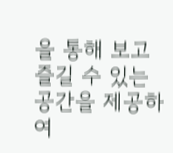을 통해 보고 즐길 수 있는 공간을 제공하여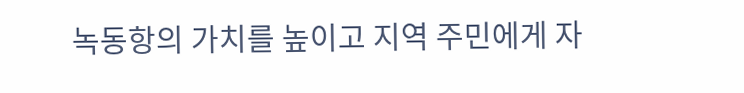녹동항의 가치를 높이고 지역 주민에게 자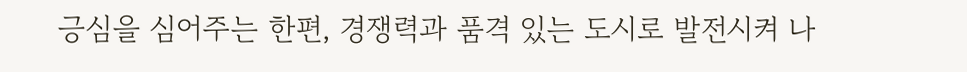긍심을 심어주는 한편, 경쟁력과 품격 있는 도시로 발전시켜 나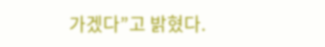가겠다”고 밝혔다.